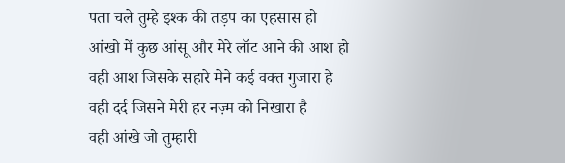पता चले तुम्हे इश्क की तड़प का एहसास हो
आंखो में कुछ आंसू और मेरे लॉट आने की आश हो
वही आश जिसके सहारे मेने कई वक्त गुजारा हे
वही दर्द जिसने मेरी हर नज़्म को निखारा है
वही आंखे जो तुम्हारी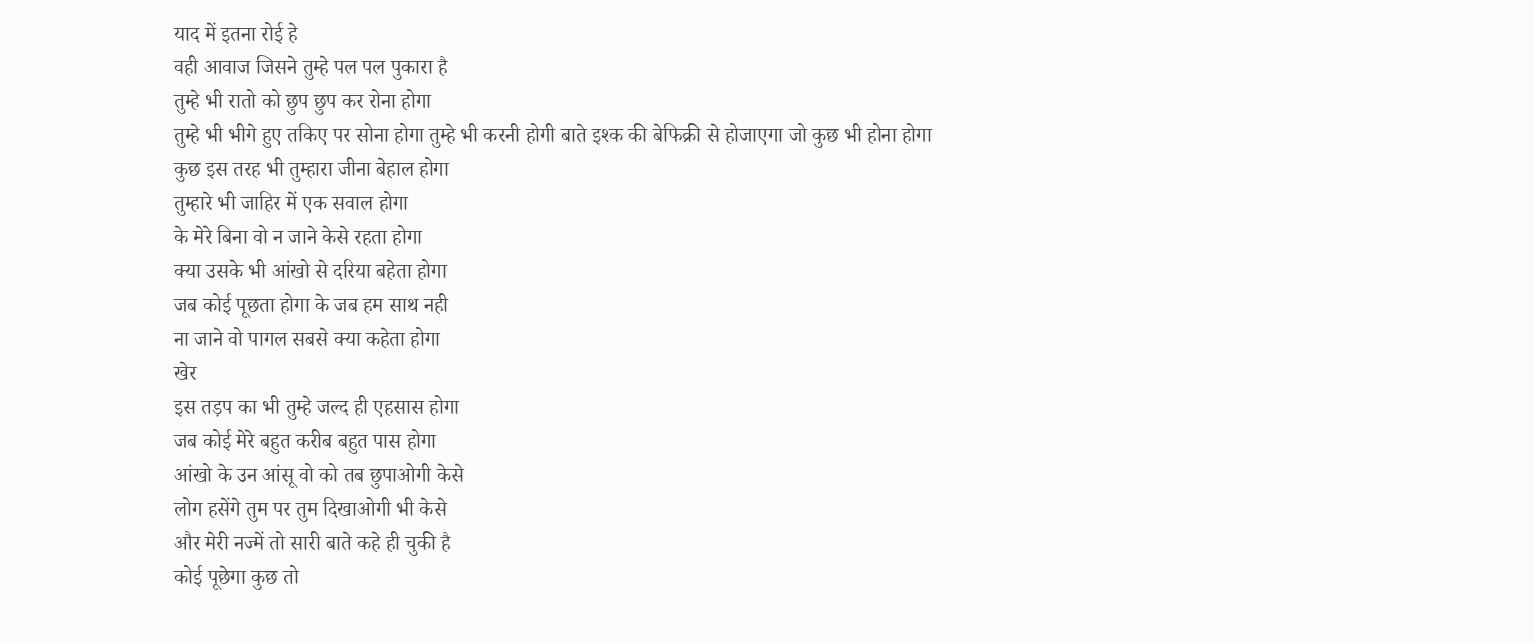याद में इतना रोई हे
वही आवाज जिसने तुम्हे पल पल पुकारा है
तुम्हे भी रातो को छुप छुप कर रोना होगा
तुम्हे भी भीगे हुए तकिए पर सोना होगा तुम्हे भी करनी होगी बाते इश्क की बेफिक्री से होजाएगा जो कुछ भी होना होगा
कुछ इस तरह भी तुम्हारा जीना बेहाल होगा
तुम्हारे भी जाहिर में एक सवाल होगा
के मेरे बिना वो न जाने केसे रहता होगा
क्या उसके भी आंखो से दरिया बहेता होगा
जब कोई पूछता होगा के जब हम साथ नही
ना जाने वो पागल सबसे क्या कहेता होगा
खेर
इस तड़प का भी तुम्हे जल्द ही एहसास होगा
जब कोई मेरे बहुत करीब बहुत पास होगा
आंखो के उन आंसू वो को तब छुपाओगी केसे
लोग हसेंगे तुम पर तुम दिखाओगी भी केसे
और मेरी नज्में तो सारी बाते कहे ही चुकी है
कोई पूछेगा कुछ तो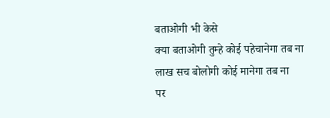बताओगी भी केसे
क्या बताओगी तुम्हे कोई पहेचानेगा तब ना
लाख सच बोलोगी कोई मानेगा तब ना
पर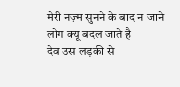मेरी नज़्म सुनने के बाद न जाने लोग क्यू बदल जाते है
देव उस लड़की से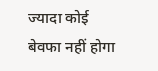ज्यादा कोई बेवफा नहीं होगा